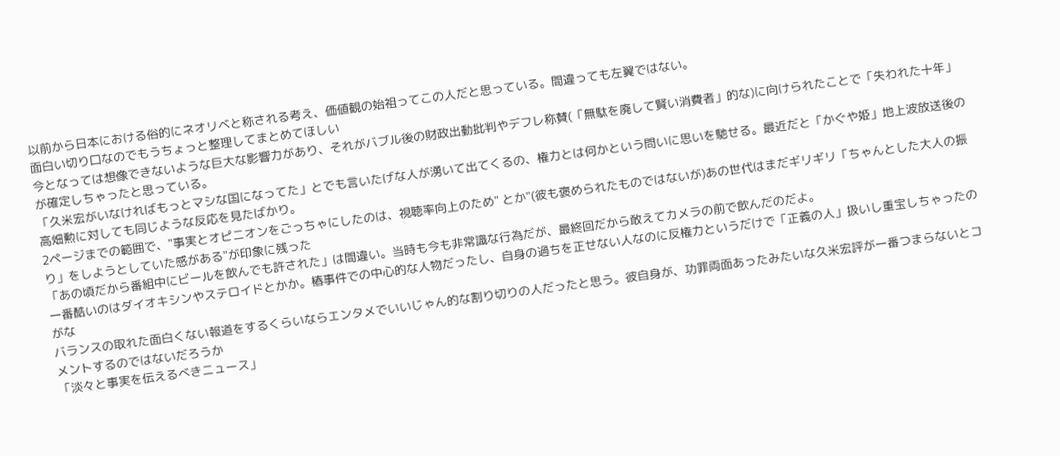以前から日本における俗的にネオリベと称される考え、価値観の始祖ってこの人だと思っている。間違っても左翼ではない。
面白い切り口なのでもうちょっと整理してまとめてほしい
今となっては想像できないような巨大な影響力があり、それがバブル後の財政出動批判やデフレ称賛(「無駄を廃して賢い消費者」的な)に向けられたことで「失われた十年」が確定しちゃったと思っている。
「久米宏がいなければもっとマシな国になってた」とでも言いたげな人が湧いて出てくるの、権力とは何かという問いに思いを馳せる。最近だと「かぐや姫」地上波放送後の高畑勲に対しても同じような反応を見たばかり。
2ページまでの範囲で、"事実とオピニオンをごっちゃにしたのは、視聴率向上のため" とか"(彼も褒められたものではないが)あの世代はまだギリギリ「ちゃんとした大人の振り」をしようとしていた感がある"が印象に残った
「あの頃だから番組中にビールを飲んでも許された」は間違い。当時も今も非常識な行為だが、最終回だから敢えてカメラの前で飲んだのだよ。
一番酷いのはダイオキシンやステロイドとかか。椿事件での中心的な人物だったし、自身の過ちを正せない人なのに反権力というだけで「正義の人」扱いし重宝しちゃったのがな
バランスの取れた面白くない報道をするくらいならエンタメでいいじゃん的な割り切りの人だったと思う。彼自身が、功罪両面あったみたいな久米宏評が一番つまらないとコメントするのではないだろうか
「淡々と事実を伝えるべきニュース」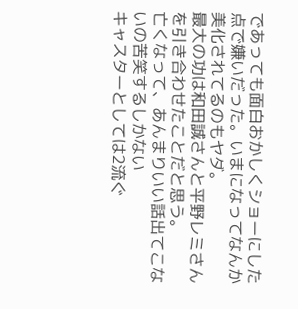であっても面白おかしくショーにした点で嫌いだった。いまになってなんか美化されてるのもヤダ。
最大の功は和田誠さんと平野レミさんを引き合わせたことだと思う。
亡くなって、あんまりいい話出てこないの苦笑するしかない
キャスターとしては2流ぐ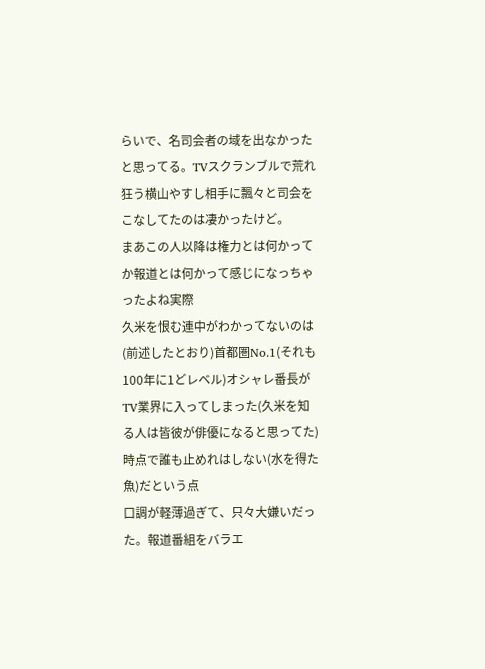らいで、名司会者の域を出なかったと思ってる。TVスクランブルで荒れ狂う横山やすし相手に飄々と司会をこなしてたのは凄かったけど。
まあこの人以降は権力とは何かってか報道とは何かって感じになっちゃったよね実際
久米を恨む連中がわかってないのは(前述したとおり)首都圏No.1(それも100年に1どレベル)オシャレ番長がTV業界に入ってしまった(久米を知る人は皆彼が俳優になると思ってた)時点で誰も止めれはしない(水を得た魚)だという点
口調が軽薄過ぎて、只々大嫌いだった。報道番組をバラエ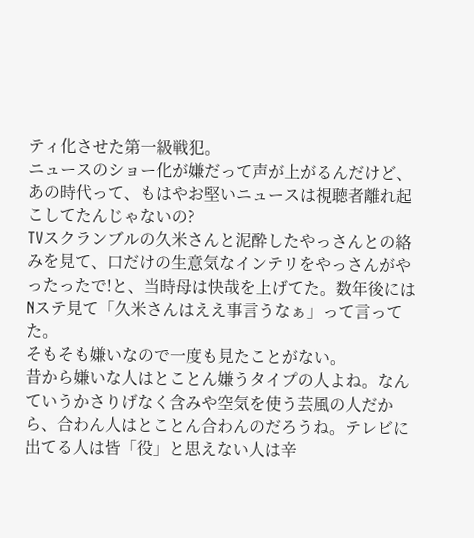ティ化させた第一級戦犯。
ニュースのショー化が嫌だって声が上がるんだけど、あの時代って、もはやお堅いニュースは視聴者離れ起こしてたんじゃないの?
TVスクランブルの久米さんと泥酔したやっさんとの絡みを見て、口だけの生意気なインテリをやっさんがやったったで!と、当時母は快哉を上げてた。数年後にはNステ見て「久米さんはええ事言うなぁ」って言ってた。
そもそも嫌いなので一度も見たことがない。
昔から嫌いな人はとことん嫌うタイプの人よね。なんていうかさりげなく含みや空気を使う芸風の人だから、合わん人はとことん合わんのだろうね。テレビに出てる人は皆「役」と思えない人は辛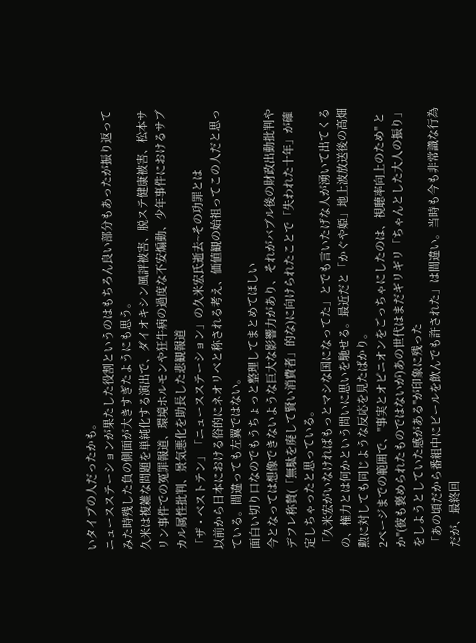いタイプの人だったかも。
ニュースステーションが果たした役割というのはもちろん良い部分もあったが振り返ってみた時残した負の側面が大きすぎたようにも思う。
久米は複雑な問題を単純化する演出で、ダイオキシン風評被害、脱ステ健康被害、松本サリン事件での冤罪報道、環境ホルモンや狂牛病の過度な不安煽動、少年事件におけるサブカル属性批判、景気悪化を助長した悲観報道
「ザ・ベストテン」「ニュースステーション」の久米宏氏逝去~その功罪とは
以前から日本における俗的にネオリベと称される考え、価値観の始祖ってこの人だと思っている。間違っても左翼ではない。
面白い切り口なのでもうちょっと整理してまとめてほしい
今となっては想像できないような巨大な影響力があり、それがバブル後の財政出動批判やデフレ称賛(「無駄を廃して賢い消費者」的な)に向けられたことで「失われた十年」が確定しちゃったと思っている。
「久米宏がいなければもっとマシな国になってた」とでも言いたげな人が湧いて出てくるの、権力とは何かという問いに思いを馳せる。最近だと「かぐや姫」地上波放送後の高畑勲に対しても同じような反応を見たばかり。
2ページまでの範囲で、"事実とオピニオンをごっちゃにしたのは、視聴率向上のため" とか"(彼も褒められたものではないが)あの世代はまだギリギリ「ちゃんとした大人の振り」をしようとしていた感がある"が印象に残った
「あの頃だから番組中にビールを飲んでも許された」は間違い。当時も今も非常識な行為だが、最終回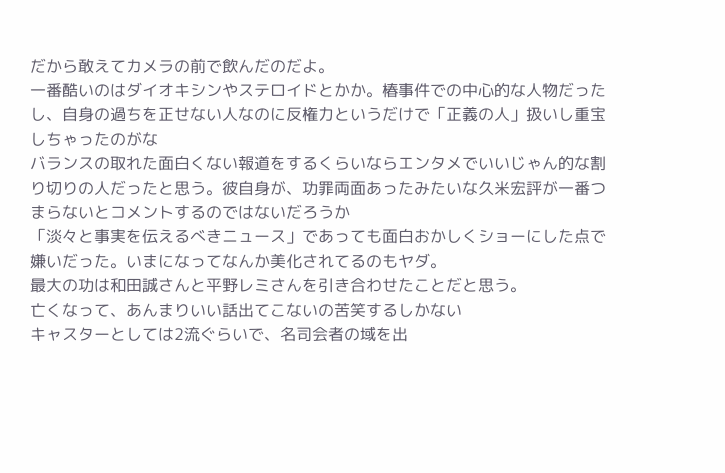だから敢えてカメラの前で飲んだのだよ。
一番酷いのはダイオキシンやステロイドとかか。椿事件での中心的な人物だったし、自身の過ちを正せない人なのに反権力というだけで「正義の人」扱いし重宝しちゃったのがな
バランスの取れた面白くない報道をするくらいならエンタメでいいじゃん的な割り切りの人だったと思う。彼自身が、功罪両面あったみたいな久米宏評が一番つまらないとコメントするのではないだろうか
「淡々と事実を伝えるべきニュース」であっても面白おかしくショーにした点で嫌いだった。いまになってなんか美化されてるのもヤダ。
最大の功は和田誠さんと平野レミさんを引き合わせたことだと思う。
亡くなって、あんまりいい話出てこないの苦笑するしかない
キャスターとしては2流ぐらいで、名司会者の域を出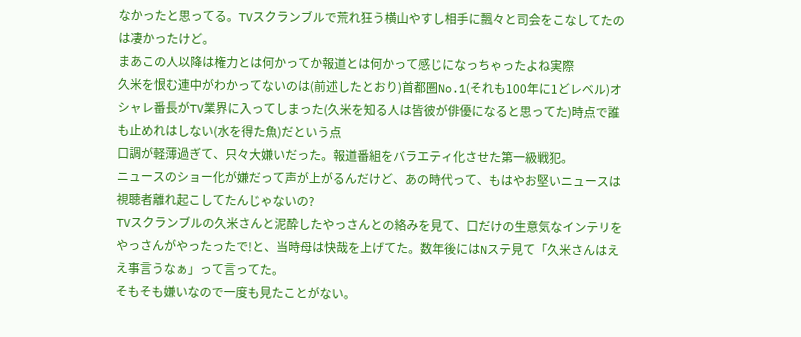なかったと思ってる。TVスクランブルで荒れ狂う横山やすし相手に飄々と司会をこなしてたのは凄かったけど。
まあこの人以降は権力とは何かってか報道とは何かって感じになっちゃったよね実際
久米を恨む連中がわかってないのは(前述したとおり)首都圏No.1(それも100年に1どレベル)オシャレ番長がTV業界に入ってしまった(久米を知る人は皆彼が俳優になると思ってた)時点で誰も止めれはしない(水を得た魚)だという点
口調が軽薄過ぎて、只々大嫌いだった。報道番組をバラエティ化させた第一級戦犯。
ニュースのショー化が嫌だって声が上がるんだけど、あの時代って、もはやお堅いニュースは視聴者離れ起こしてたんじゃないの?
TVスクランブルの久米さんと泥酔したやっさんとの絡みを見て、口だけの生意気なインテリをやっさんがやったったで!と、当時母は快哉を上げてた。数年後にはNステ見て「久米さんはええ事言うなぁ」って言ってた。
そもそも嫌いなので一度も見たことがない。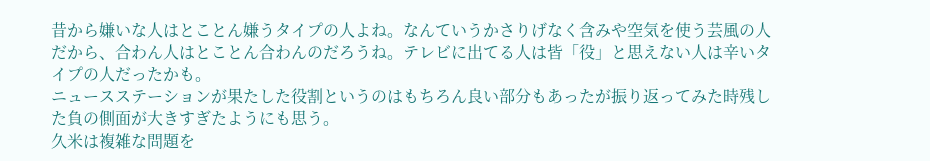昔から嫌いな人はとことん嫌うタイプの人よね。なんていうかさりげなく含みや空気を使う芸風の人だから、合わん人はとことん合わんのだろうね。テレビに出てる人は皆「役」と思えない人は辛いタイプの人だったかも。
ニュースステーションが果たした役割というのはもちろん良い部分もあったが振り返ってみた時残した負の側面が大きすぎたようにも思う。
久米は複雑な問題を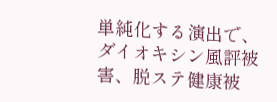単純化する演出で、ダイオキシン風評被害、脱ステ健康被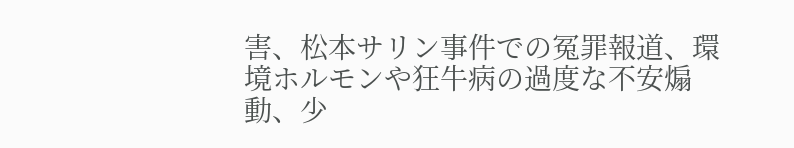害、松本サリン事件での冤罪報道、環境ホルモンや狂牛病の過度な不安煽動、少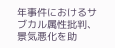年事件におけるサブカル属性批判、景気悪化を助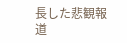長した悲観報道